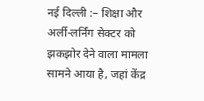नई दिल्ली :– शिक्षा और अर्ली-लर्निंग सेक्टर को झकझोर देने वाला मामला सामने आया है, जहां केंद्र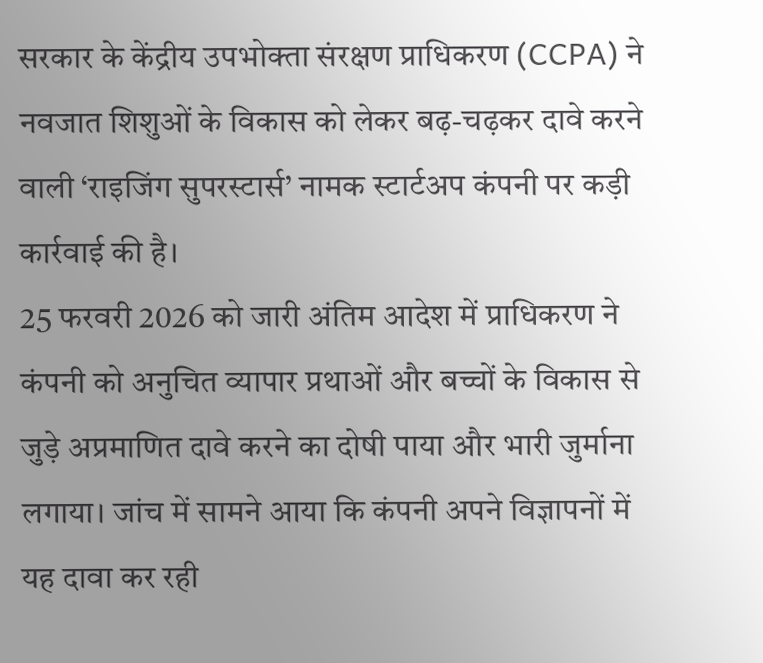सरकार के केंद्रीय उपभोक्ता संरक्षण प्राधिकरण (CCPA) ने नवजात शिशुओं के विकास को लेकर बढ़-चढ़कर दावे करने वाली ‘राइजिंग सुपरस्टार्स’ नामक स्टार्टअप कंपनी पर कड़ी कार्रवाई की है।
25 फरवरी 2026 को जारी अंतिम आदेश में प्राधिकरण ने कंपनी को अनुचित व्यापार प्रथाओं और बच्चों के विकास से जुड़े अप्रमाणित दावे करने का दोषी पाया और भारी जुर्माना लगाया। जांच में सामने आया कि कंपनी अपने विज्ञापनों में यह दावा कर रही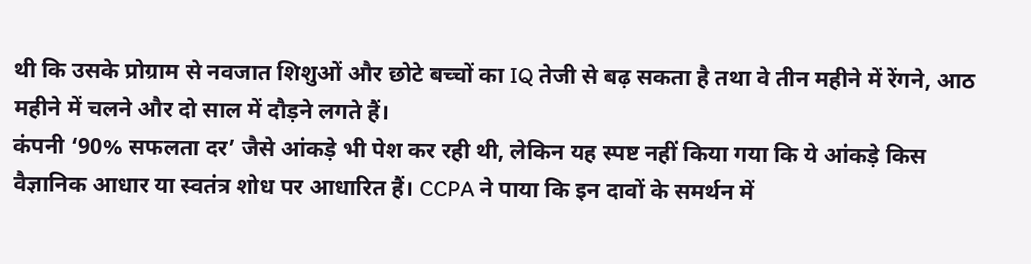थी कि उसके प्रोग्राम से नवजात शिशुओं और छोटे बच्चों का IQ तेजी से बढ़ सकता है तथा वे तीन महीने में रेंगने, आठ महीने में चलने और दो साल में दौड़ने लगते हैं।
कंपनी ‘90% सफलता दर’ जैसे आंकड़े भी पेश कर रही थी, लेकिन यह स्पष्ट नहीं किया गया कि ये आंकड़े किस वैज्ञानिक आधार या स्वतंत्र शोध पर आधारित हैं। CCPA ने पाया कि इन दावों के समर्थन में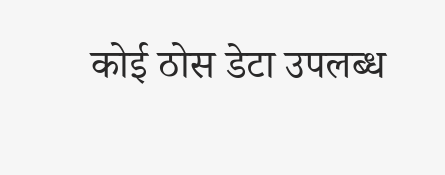कोई ठोस डेटा उपलब्ध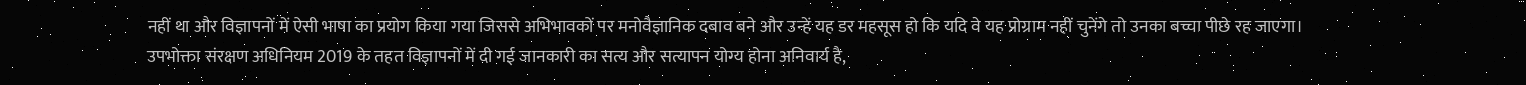नहीं था और विज्ञापनों में ऐसी भाषा का प्रयोग किया गया जिससे अभिभावकों पर मनोवैज्ञानिक दबाव बने और उन्हें यह डर महसूस हो कि यदि वे यह प्रोग्राम नहीं चुनेंगे तो उनका बच्चा पीछे रह जाएगा।
उपभोक्ता संरक्षण अधिनियम 2019 के तहत विज्ञापनों में दी गई जानकारी का सत्य और सत्यापन योग्य होना अनिवार्य है,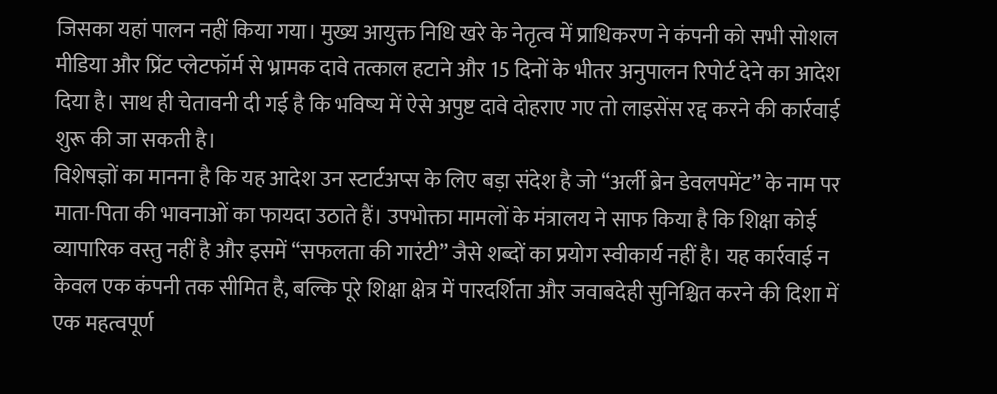जिसका यहां पालन नहीं किया गया। मुख्य आयुक्त निधि खरे के नेतृत्व में प्राधिकरण ने कंपनी को सभी सोशल मीडिया और प्रिंट प्लेटफॉर्म से भ्रामक दावे तत्काल हटाने और 15 दिनों के भीतर अनुपालन रिपोर्ट देने का आदेश दिया है। साथ ही चेतावनी दी गई है कि भविष्य में ऐसे अपुष्ट दावे दोहराए गए तो लाइसेंस रद्द करने की कार्रवाई शुरू की जा सकती है।
विशेषज्ञों का मानना है कि यह आदेश उन स्टार्टअप्स के लिए बड़ा संदेश है जो “अर्ली ब्रेन डेवलपमेंट” के नाम पर माता-पिता की भावनाओं का फायदा उठाते हैं। उपभोक्ता मामलों के मंत्रालय ने साफ किया है कि शिक्षा कोई व्यापारिक वस्तु नहीं है और इसमें “सफलता की गारंटी” जैसे शब्दों का प्रयोग स्वीकार्य नहीं है। यह कार्रवाई न केवल एक कंपनी तक सीमित है, बल्कि पूरे शिक्षा क्षेत्र में पारदर्शिता और जवाबदेही सुनिश्चित करने की दिशा में एक महत्वपूर्ण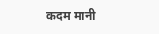कदम मानी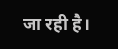जा रही है।